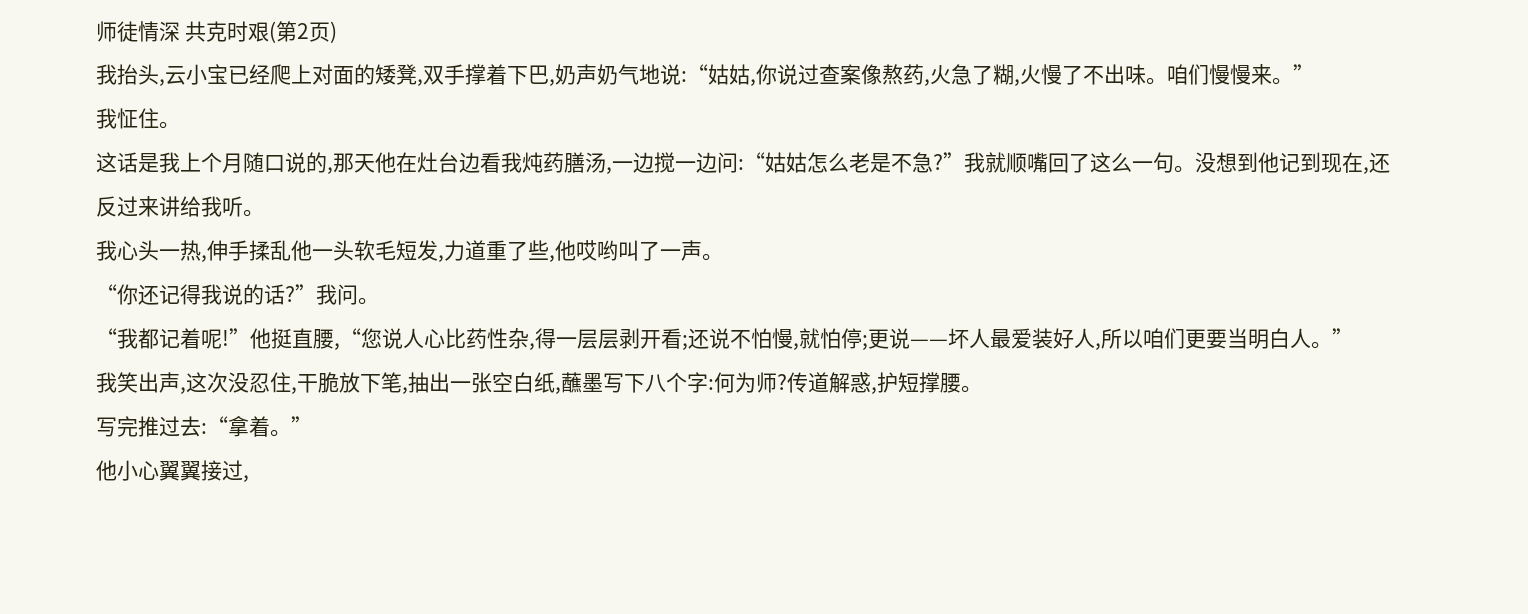师徒情深 共克时艰(第2页)
我抬头,云小宝已经爬上对面的矮凳,双手撑着下巴,奶声奶气地说:“姑姑,你说过查案像熬药,火急了糊,火慢了不出味。咱们慢慢来。”
我怔住。
这话是我上个月随口说的,那天他在灶台边看我炖药膳汤,一边搅一边问:“姑姑怎么老是不急?”我就顺嘴回了这么一句。没想到他记到现在,还反过来讲给我听。
我心头一热,伸手揉乱他一头软毛短发,力道重了些,他哎哟叫了一声。
“你还记得我说的话?”我问。
“我都记着呢!”他挺直腰,“您说人心比药性杂,得一层层剥开看;还说不怕慢,就怕停;更说——坏人最爱装好人,所以咱们更要当明白人。”
我笑出声,这次没忍住,干脆放下笔,抽出一张空白纸,蘸墨写下八个字:何为师?传道解惑,护短撑腰。
写完推过去:“拿着。”
他小心翼翼接过,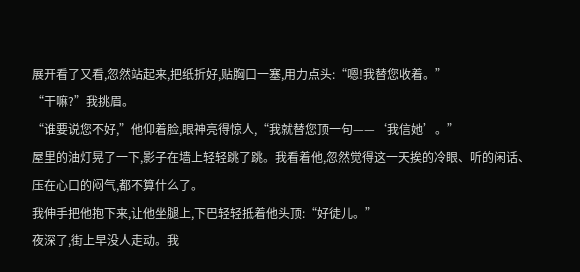展开看了又看,忽然站起来,把纸折好,贴胸口一塞,用力点头:“嗯!我替您收着。”
“干嘛?”我挑眉。
“谁要说您不好,”他仰着脸,眼神亮得惊人,“我就替您顶一句——‘我信她’。”
屋里的油灯晃了一下,影子在墙上轻轻跳了跳。我看着他,忽然觉得这一天挨的冷眼、听的闲话、压在心口的闷气,都不算什么了。
我伸手把他抱下来,让他坐腿上,下巴轻轻抵着他头顶:“好徒儿。”
夜深了,街上早没人走动。我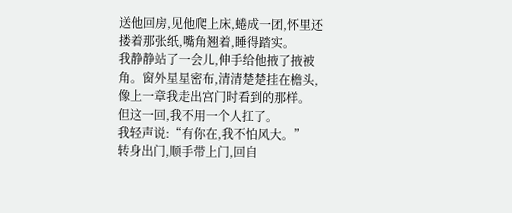送他回房,见他爬上床,蜷成一团,怀里还搂着那张纸,嘴角翘着,睡得踏实。
我静静站了一会儿,伸手给他掖了掖被角。窗外星星密布,清清楚楚挂在檐头,像上一章我走出宫门时看到的那样。
但这一回,我不用一个人扛了。
我轻声说:“有你在,我不怕风大。”
转身出门,顺手带上门,回自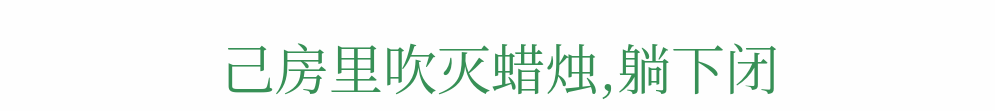己房里吹灭蜡烛,躺下闭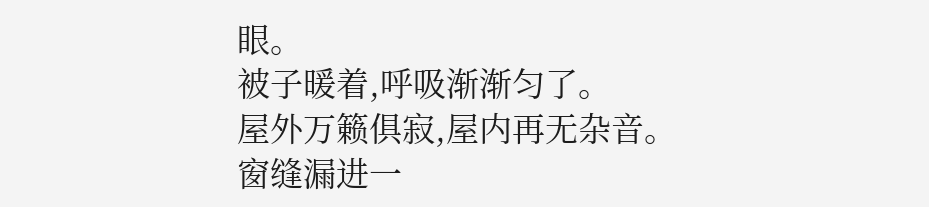眼。
被子暖着,呼吸渐渐匀了。
屋外万籁俱寂,屋内再无杂音。
窗缝漏进一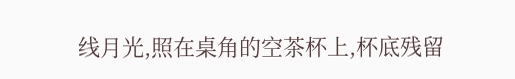线月光,照在桌角的空茶杯上,杯底残留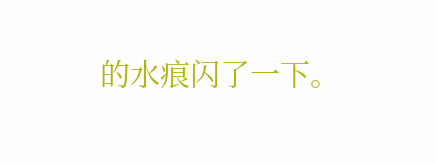的水痕闪了一下。